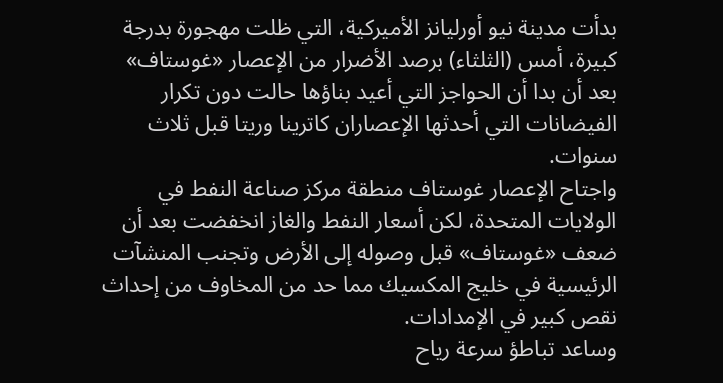بدأت مدينة نيو أورليانز الأميركية، التي ظلت مهجورة بدرجة كبيرة، أمس (الثلثاء) برصد الأضرار من الإعصار «غوستاف» بعد أن بدا أن الحواجز التي أعيد بناؤها حالت دون تكرار الفيضانات التي أحدثها الإعصاران كاترينا وريتا قبل ثلاث سنوات.
واجتاح الإعصار غوستاف منطقة مركز صناعة النفط في الولايات المتحدة، لكن أسعار النفط والغاز انخفضت بعد أن ضعف «غوستاف» قبل وصوله إلى الأرض وتجنب المنشآت الرئيسية في خليج المكسيك مما حد من المخاوف من إحداث نقص كبير في الإمدادات.
وساعد تباطؤ سرعة رياح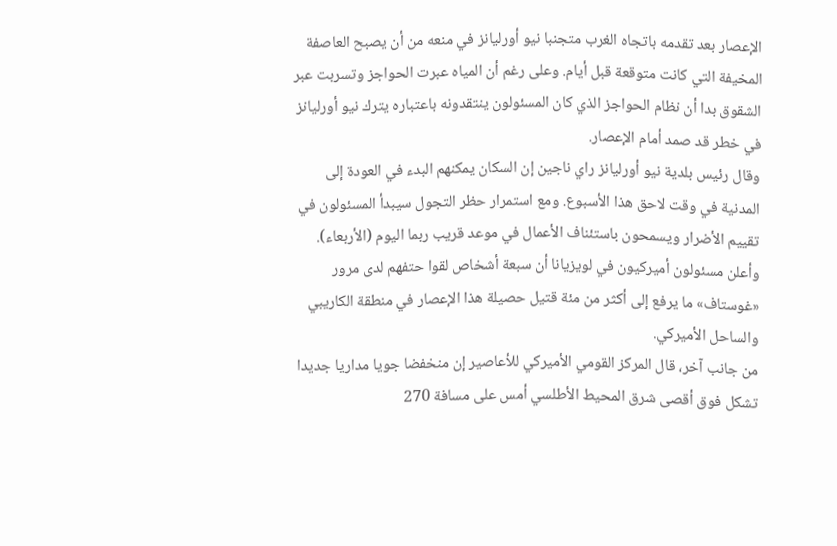الإعصار بعد تقدمه باتجاه الغرب متجنبا نيو أورليانز في منعه من أن يصبح العاصفة المخيفة التي كانت متوقعة قبل أيام. وعلى رغم أن المياه عبرت الحواجز وتسربت عبر الشقوق بدا أن نظام الحواجز الذي كان المسئولون ينتقدونه باعتباره يترك نيو أورليانز في خطر قد صمد أمام الإعصار.
وقال رئيس بلدية نيو أورليانز راي ناجين إن السكان يمكنهم البدء في العودة إلى المدنية في وقت لاحق هذا الأسبوع. ومع استمرار حظر التجول سيبدأ المسئولون في تقييم الأضرار ويسمحون باستئناف الأعمال في موعد قريب ربما اليوم (الأربعاء).
وأعلن مسئولون أميركيون في لويزيانا أن سبعة أشخاص لقوا حتفهم لدى مرور «غوستاف» ما يرفع إلى أكثر من مئة قتيل حصيلة هذا الإعصار في منطقة الكاريبي والساحل الأميركي.
من جانب آخر، قال المركز القومي الأميركي للأعاصير إن منخفضا جويا مداريا جديدا تشكل فوق أقصى شرق المحيط الأطلسي أمس على مسافة 270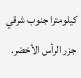كيلومترا جنوب شرقي جزر الرأس الأخضر.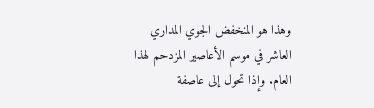وهذا هو المنخفض الجوي المداري العاشر في موسم الأعاصير المزدحم لهذا العام. وإذا تحول إلى عاصفة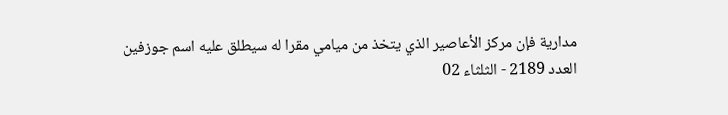مدارية فإن مركز الأعاصير الذي يتخذ من ميامي مقرا له سيطلق عليه اسم جوزفين
العدد 2189 - الثلثاء 02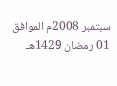سبتمبر 2008م الموافق 01 رمضان 1429هـ